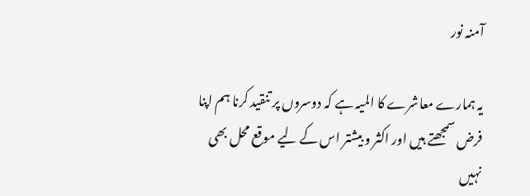آمنہ نور

یہ ہمارے معاشرے کا المیہ ہے کہ دوسروں پر تنقید کرنا ہم اپنا فرض سمجھتے ہیں اور اکثر و بیشتر اس کے لیے موقع محل بھی نہیں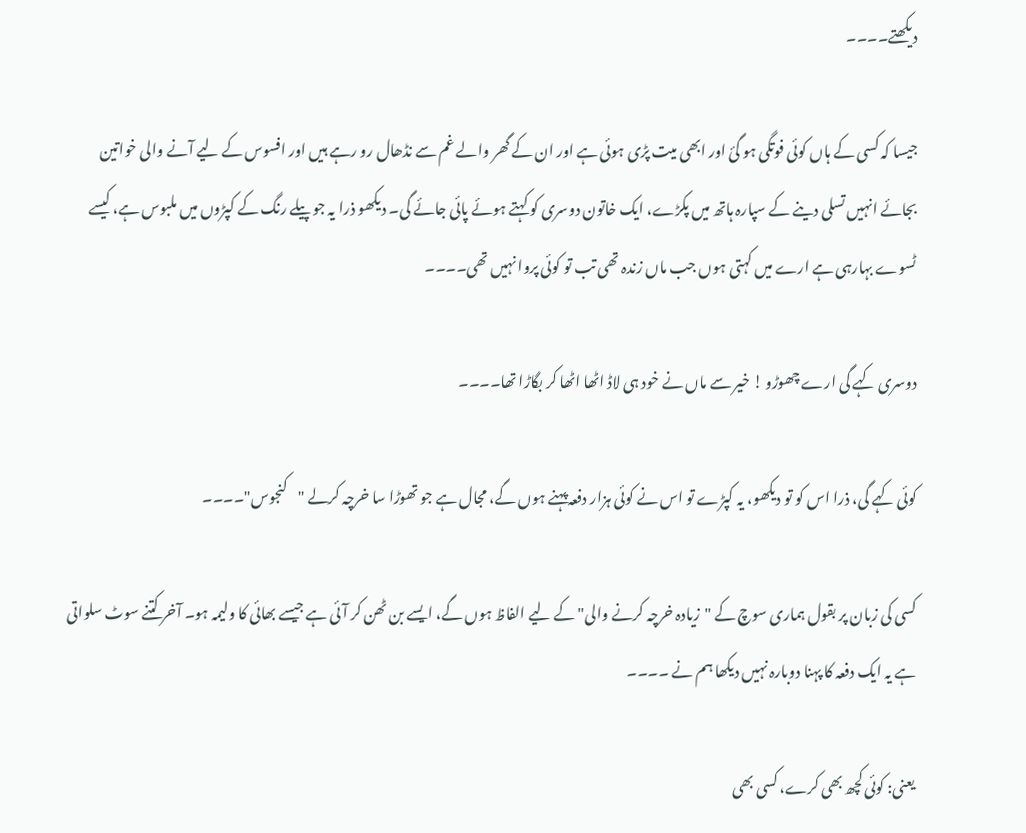دیکھتے۔۔۔۔

جیسا کہ کسی کے ہاں کوئی فوتگی ہو گئ اور ابھی میت پڑی ہوئی ہے اور ان کے گھر والے غم سے نڈھال رو رہے ہیں اور افسوس کے لیے آنے والی خواتین بجائے انہیں تسلی دینے کے سپارہ ہاتھ میں پکڑے، ایک خاتون دوسری کو کہتے ہوئے پائی جائے گی۔ دیکھو ذرا یہ جو پیلے رنگ کے کپڑوں میں ملبوس ہے، کیسے ٹسوے بہارہی ہے ارے میں کہتی ہوں جب ماں زندہ تھی تب تو کوئی پروا نہیں تھی۔۔۔۔

دوسری کہے گی ارے چھوڑو ! خیر سے ماں نے خود ہی لاڈ اٹھا اٹھا کر بگاڑا تھا۔۔۔۔

کوئی کہے گی، ذرا اس کو تو دیکھو، یہ کپڑے تو اس نے کوئی ہزار دفعہ پہنے ہوں گے، مجال ہے جو تھوڑا سا خرچہ کرلے "کنجوس"۔۔۔۔

کسی کی زبان پر بقول ہماری سوچ کے "زیادہ خرچہ کرنے والی" کے لیے الفاظ ہوں گے، ایسے بن ٹھن کر آئی ہے جیسے بھائی کا ولیمہ ہو۔ آخر کتنے سوٹ سلواتی ہے یہ ایک دفعہ کا پہنا دوبارہ نہیں دیکھا ہم نے ۔۔۔۔

یعنی: کوئی کچھ بھی کرے، کسی بھی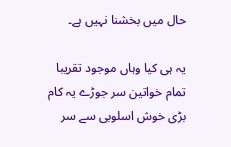حال میں بخشنا نہیں ہے۔

یہ ہی کیا وہاں موجود تقریبا تمام خواتین سر جوڑے یہ کام بڑی خوش اسلوبی سے سر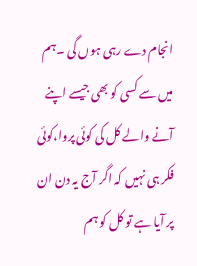انجام دے رہی ہوں گی ۔ہم میں سے کسی کو بھی جیسے اپنے آنے والے کل کی کوئی پروا،کوئی فکر ہی نہیں کہ اگر آج یہ دن ان پر آیا ہے تو کل کو ہم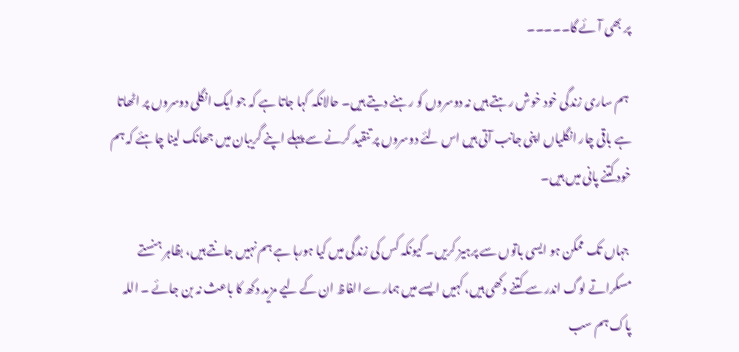پر بھی آئے گا۔۔۔۔۔

 ہم ساری زندگی خود خوش رہتے ہیں نہ دوسروں کو رہنے دیتے ہیں۔ حالانکہ کہا جاتا ہے کہ جو ایک انگلی دوسروں پر اٹھاتا ہے باقی چار انگلیاں اپنی جانب آتی ہیں اس لئے دوسروں پر تنقید کرنے سے پہلے اپنے گریبان میں جھانک لینا چاہئے کہ ہم خود کتنے پانی میں ہیں۔

 جہاں تک ممکن ہو ایسی باتوں سے پرہیز کریں۔ کیونکہ کس کی زندگی میں کیا ہورہا ہے ہم نہیں جانتے ہیں، بظاہر ہنستے مسکراتے لوگ اندر سے کتنے دکھی ہیں، کہیں ایسے میں ہمارے الفاظ ان کے لیے مزید دکھ کا باعث نہ بن جائے ۔ اللہ پاک ہم سب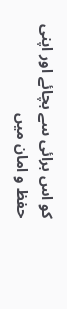کو اس برائی سے بچائے اور اپنی حفظ و امان میں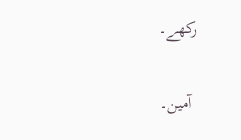رکھے۔

 آمین۔